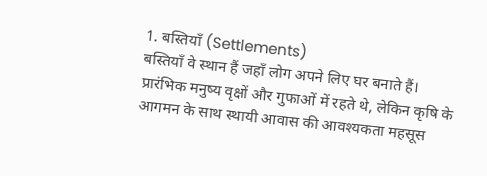1. बस्तियाँ (Settlements)
बस्तियाँ वे स्थान हैं जहाँ लोग अपने लिए घर बनाते हैं। प्रारंभिक मनुष्य वृक्षों और गुफाओं में रहते थे, लेकिन कृषि के आगमन के साथ स्थायी आवास की आवश्यकता महसूस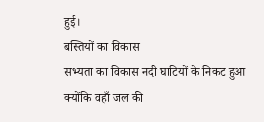हुई।
बस्तियों का विकास
सभ्यता का विकास नदी घाटियों के निकट हुआ क्योंकि वहाँ जल की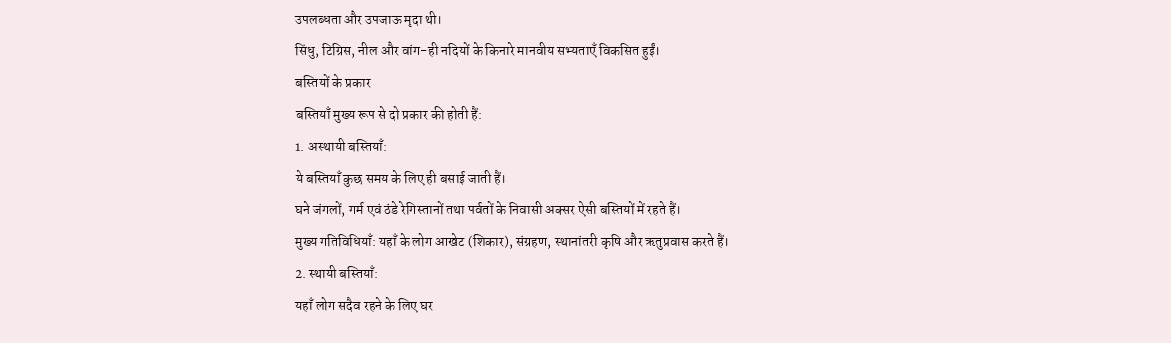उपलब्धता और उपजाऊ मृदा थी।
सिंधु, टिग्रिस, नील और वांग-ही नदियों के किनारे मानवीय सभ्यताएँ विकसित हुईं।
बस्तियों के प्रकार
बस्तियाँ मुख्य रूप से दो प्रकार की होती हैं:
1. अस्थायी बस्तियाँ:
ये बस्तियाँ कुछ समय के लिए ही बसाई जाती हैं।
घने जंगलों, गर्म एवं ठंडे रेगिस्तानों तथा पर्वतों के निवासी अक्सर ऐसी बस्तियों में रहते हैं।
मुख्य गतिविधियाँ: यहाँ के लोग आखेट (शिकार), संग्रहण, स्थानांतरी कृषि और ऋतुप्रवास करते हैं।
2. स्थायी बस्तियाँ:
यहाँ लोग सदैव रहने के लिए घर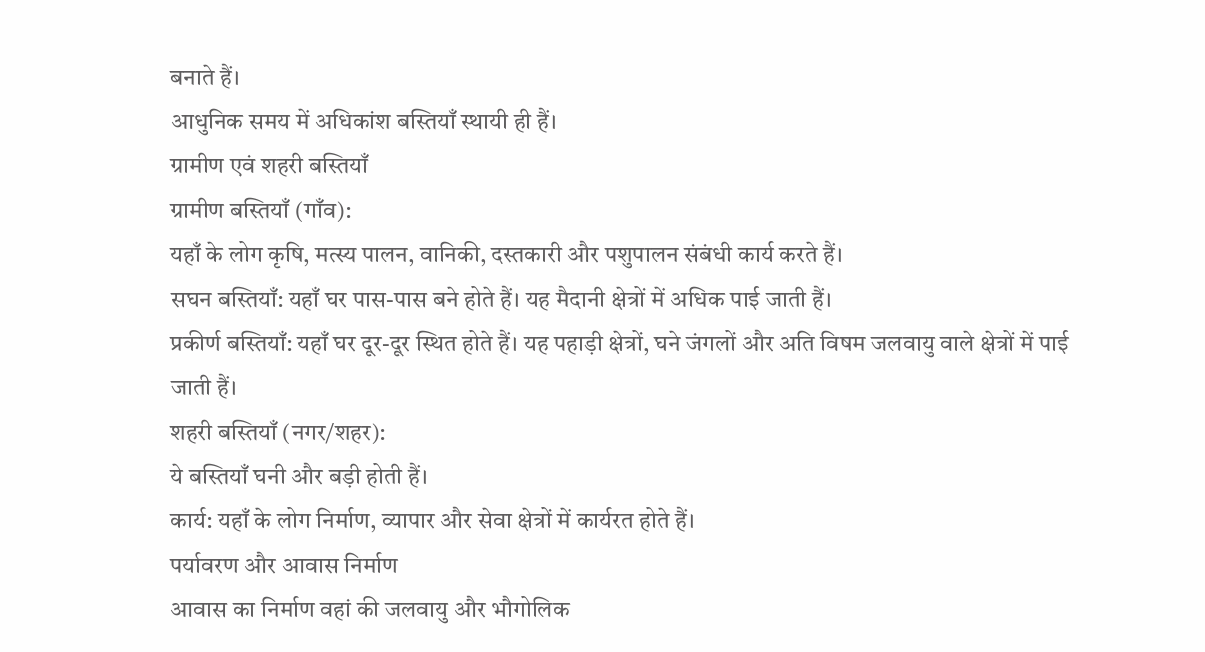बनाते हैं।
आधुनिक समय में अधिकांश बस्तियाँ स्थायी ही हैं।
ग्रामीण एवं शहरी बस्तियाँ
ग्रामीण बस्तियाँ (गाँव):
यहाँ के लोग कृषि, मत्स्य पालन, वानिकी, दस्तकारी और पशुपालन संबंधी कार्य करते हैं।
सघन बस्तियाँ: यहाँ घर पास-पास बने होते हैं। यह मैदानी क्षेत्रों में अधिक पाई जाती हैं।
प्रकीर्ण बस्तियाँ: यहाँ घर दूर-दूर स्थित होते हैं। यह पहाड़ी क्षेत्रों, घने जंगलों और अति विषम जलवायु वाले क्षेत्रों में पाई जाती हैं।
शहरी बस्तियाँ (नगर/शहर):
ये बस्तियाँ घनी और बड़ी होती हैं।
कार्य: यहाँ के लोग निर्माण, व्यापार और सेवा क्षेत्रों में कार्यरत होते हैं।
पर्यावरण और आवास निर्माण
आवास का निर्माण वहां की जलवायु और भौगोलिक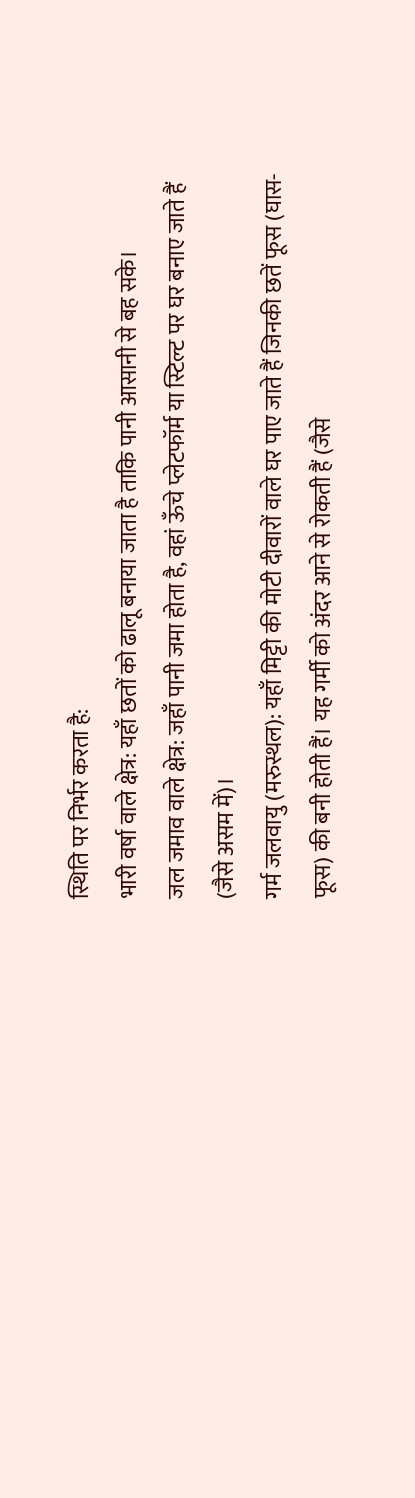स्थिति पर निर्भर करता है:
भारी वर्षा वाले क्षेत्र: यहाँ छतों को ढालू बनाया जाता है ताकि पानी आसानी से बह सके।
जल जमाव वाले क्षेत्र: जहाँ पानी जमा होता है, वहां ऊँचे प्लेटफॉर्म या स्टिल्ट पर घर बनाए जाते हैं (जैसे असम में)।
गर्म जलवायु (मरुस्थल): यहाँ मिट्टी की मोटी दीवारों वाले घर पाए जाते हैं जिनकी छतें फूस (घास-फूस) की बनी होती हैं। यह गर्मी को अंदर आने से रोकती हैं (जैसे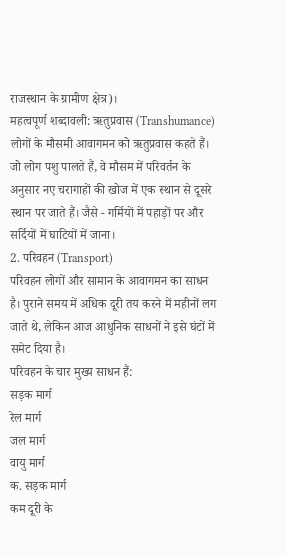राजस्थान के ग्रामीण क्षेत्र)।
महत्वपूर्ण शब्दावली: ऋतुप्रवास (Transhumance)
लोगों के मौसमी आवागमन को ऋतुप्रवास कहते हैं। जो लोग पशु पालते हैं, वे मौसम में परिवर्तन के अनुसार नए चरागाहों की खोज में एक स्थान से दूसरे स्थान पर जाते हैं। जैसे - गर्मियों में पहाड़ों पर और सर्दियों में घाटियों में जाना।
2. परिवहन (Transport)
परिवहन लोगों और सामान के आवागमन का साधन है। पुराने समय में अधिक दूरी तय करने में महीनों लग जाते थे, लेकिन आज आधुनिक साधनों ने इसे घंटों में समेट दिया है।
परिवहन के चार मुख्य साधन हैं:
सड़क मार्ग
रेल मार्ग
जल मार्ग
वायु मार्ग
क. सड़क मार्ग
कम दूरी के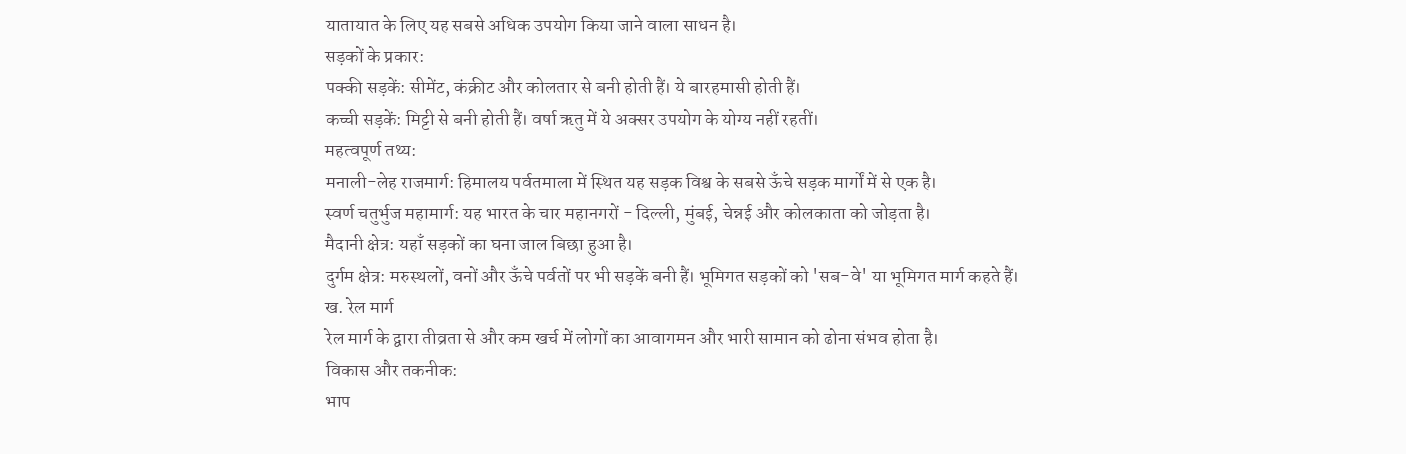यातायात के लिए यह सबसे अधिक उपयोग किया जाने वाला साधन है।
सड़कों के प्रकार:
पक्की सड़कें: सीमेंट, कंक्रीट और कोलतार से बनी होती हैं। ये बारहमासी होती हैं।
कच्ची सड़कें: मिट्टी से बनी होती हैं। वर्षा ऋतु में ये अक्सर उपयोग के योग्य नहीं रहतीं।
महत्वपूर्ण तथ्य:
मनाली-लेह राजमार्ग: हिमालय पर्वतमाला में स्थित यह सड़क विश्व के सबसे ऊँचे सड़क मार्गों में से एक है।
स्वर्ण चतुर्भुज महामार्ग: यह भारत के चार महानगरों - दिल्ली, मुंबई, चेन्नई और कोलकाता को जोड़ता है।
मैदानी क्षेत्र: यहाँ सड़कों का घना जाल बिछा हुआ है।
दुर्गम क्षेत्र: मरुस्थलों, वनों और ऊँचे पर्वतों पर भी सड़कें बनी हैं। भूमिगत सड़कों को 'सब-वे' या भूमिगत मार्ग कहते हैं।
ख. रेल मार्ग
रेल मार्ग के द्वारा तीव्रता से और कम खर्च में लोगों का आवागमन और भारी सामान को ढोना संभव होता है।
विकास और तकनीक:
भाप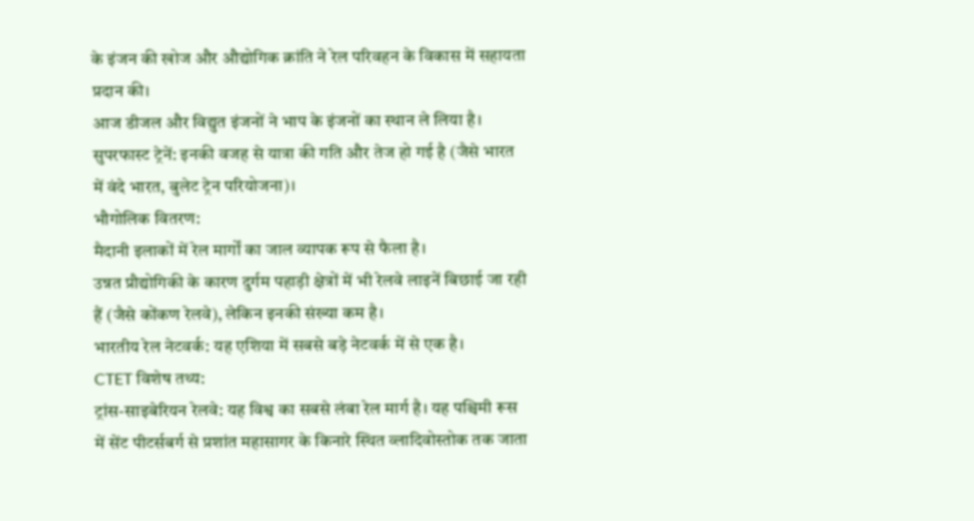के इंजन की खोज और औद्योगिक क्रांति ने रेल परिवहन के विकास में सहायता प्रदान की।
आज डीजल और विद्युत इंजनों ने भाप के इंजनों का स्थान ले लिया है।
सुपरफास्ट ट्रेनें: इनकी वजह से यात्रा की गति और तेज हो गई है (जैसे भारत में वंदे भारत, बुलेट ट्रेन परियोजना)।
भौगोलिक वितरण:
मैदानी इलाकों में रेल मार्गों का जाल व्यापक रूप से फैला है।
उन्नत प्रौद्योगिकी के कारण दुर्गम पहाड़ी क्षेत्रों में भी रेलवे लाइनें बिछाई जा रही हैं (जैसे कोंकण रेलवे), लेकिन इनकी संख्या कम है।
भारतीय रेल नेटवर्क: यह एशिया में सबसे बड़े नेटवर्क में से एक है।
CTET विशेष तथ्य:
ट्रांस-साइबेरियन रेलवे: यह विश्व का सबसे लंबा रेल मार्ग है। यह पश्चिमी रूस में सेंट पीटर्सबर्ग से प्रशांत महासागर के किनारे स्थित व्लादिवोस्तोक तक जाता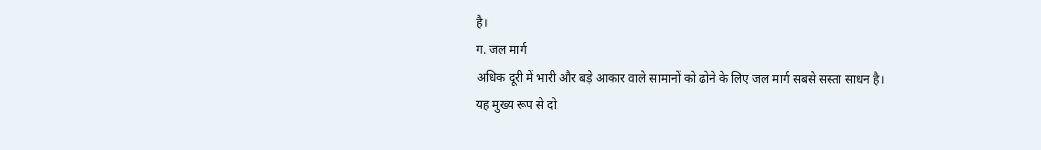है।
ग. जल मार्ग
अधिक दूरी में भारी और बड़े आकार वाले सामानों को ढोने के लिए जल मार्ग सबसे सस्ता साधन है।
यह मुख्य रूप से दो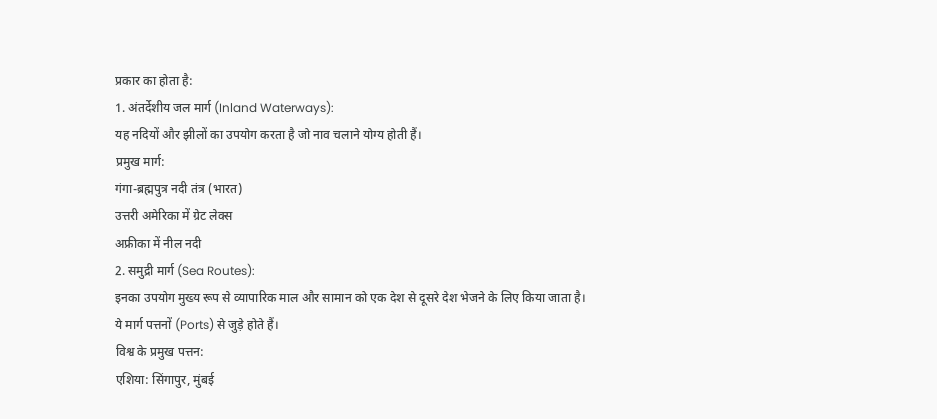प्रकार का होता है:
1. अंतर्देशीय जल मार्ग (Inland Waterways):
यह नदियों और झीलों का उपयोग करता है जो नाव चलाने योग्य होती हैं।
प्रमुख मार्ग:
गंगा-ब्रह्मपुत्र नदी तंत्र (भारत)
उत्तरी अमेरिका में ग्रेट लेक्स
अफ्रीका में नील नदी
2. समुद्री मार्ग (Sea Routes):
इनका उपयोग मुख्य रूप से व्यापारिक माल और सामान को एक देश से दूसरे देश भेजने के लिए किया जाता है।
ये मार्ग पत्तनों (Ports) से जुड़े होते हैं।
विश्व के प्रमुख पत्तन:
एशिया: सिंगापुर, मुंबई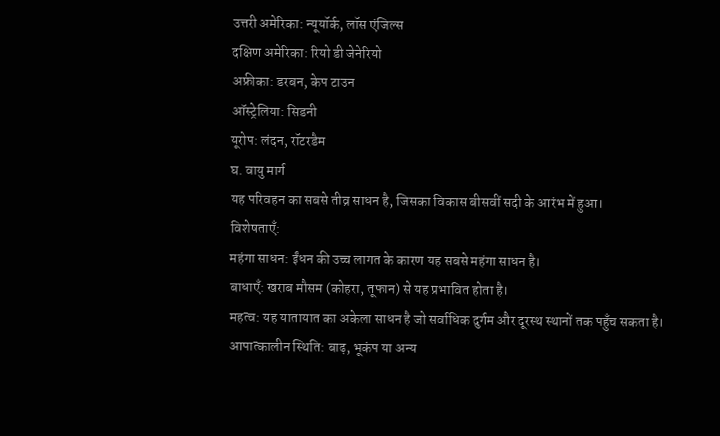उत्तरी अमेरिका: न्यूयॉर्क, लॉस एंजिल्स
दक्षिण अमेरिका: रियो डी जेनेरियो
अफ्रीका: डरबन, केप टाउन
ऑस्ट्रेलिया: सिडनी
यूरोप: लंदन, रॉटरडैम
घ. वायु मार्ग
यह परिवहन का सबसे तीव्र साधन है, जिसका विकास बीसवीं सदी के आरंभ में हुआ।
विशेषताएँ:
महंगा साधन: ईंधन की उच्च लागत के कारण यह सबसे महंगा साधन है।
बाधाएँ: खराब मौसम (कोहरा, तूफान) से यह प्रभावित होता है।
महत्व: यह यातायात का अकेला साधन है जो सर्वाधिक दुर्गम और दूरस्थ स्थानों तक पहुँच सकता है।
आपात्कालीन स्थिति: बाढ़, भूकंप या अन्य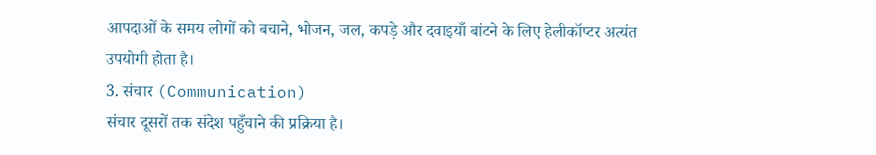आपदाओं के समय लोगों को बचाने, भोजन, जल, कपड़े और दवाइयाँ बांटने के लिए हेलीकॉप्टर अत्यंत उपयोगी होता है।
3. संचार (Communication)
संचार दूसरों तक संदेश पहुँचाने की प्रक्रिया है।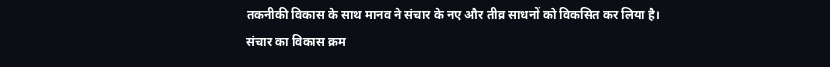तकनीकी विकास के साथ मानव ने संचार के नए और तीव्र साधनों को विकसित कर लिया है।
संचार का विकास क्रम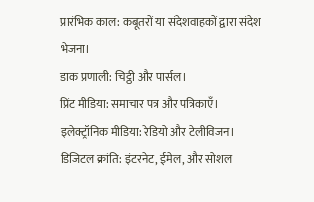प्रारंभिक काल: कबूतरों या संदेशवाहकों द्वारा संदेश भेजना।
डाक प्रणाली: चिट्ठी और पार्सल।
प्रिंट मीडिया: समाचार पत्र और पत्रिकाएँ।
इलेक्ट्रॉनिक मीडिया: रेडियो और टेलीविजन।
डिजिटल क्रांति: इंटरनेट, ईमेल, और सोशल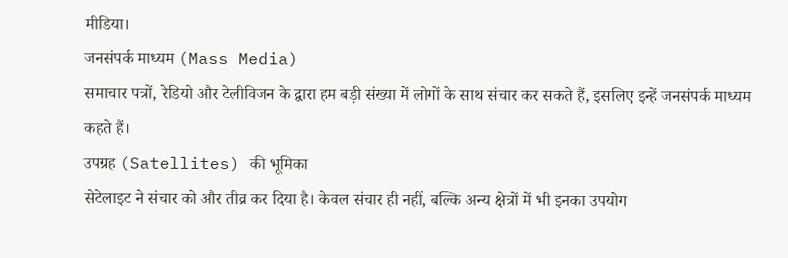मीडिया।
जनसंपर्क माध्यम (Mass Media)
समाचार पत्रों, रेडियो और टेलीविजन के द्वारा हम बड़ी संख्या में लोगों के साथ संचार कर सकते हैं, इसलिए इन्हें जनसंपर्क माध्यम कहते हैं।
उपग्रह (Satellites) की भूमिका
सेटेलाइट ने संचार को और तीव्र कर दिया है। केवल संचार ही नहीं, बल्कि अन्य क्षेत्रों में भी इनका उपयोग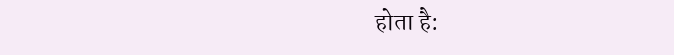होता है: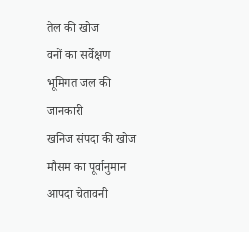तेल की खोज
वनों का सर्वेक्षण
भूमिगत जल की जानकारी
खनिज संपदा की खोज
मौसम का पूर्वानुमान
आपदा चेतावनी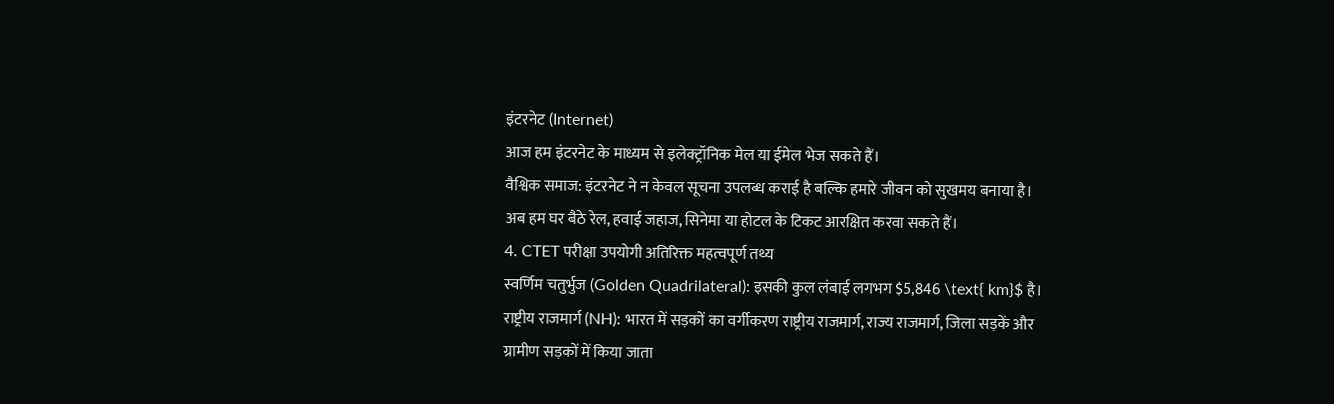इंटरनेट (Internet)
आज हम इंटरनेट के माध्यम से इलेक्ट्रॉनिक मेल या ईमेल भेज सकते हैं।
वैश्विक समाज: इंटरनेट ने न केवल सूचना उपलब्ध कराई है बल्कि हमारे जीवन को सुखमय बनाया है। अब हम घर बैठे रेल, हवाई जहाज, सिनेमा या होटल के टिकट आरक्षित करवा सकते हैं।
4. CTET परीक्षा उपयोगी अतिरिक्त महत्वपूर्ण तथ्य
स्वर्णिम चतुर्भुज (Golden Quadrilateral): इसकी कुल लंबाई लगभग $5,846 \text{ km}$ है।
राष्ट्रीय राजमार्ग (NH): भारत में सड़कों का वर्गीकरण राष्ट्रीय राजमार्ग, राज्य राजमार्ग, जिला सड़कें और ग्रामीण सड़कों में किया जाता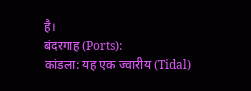है।
बंदरगाह (Ports):
कांडला: यह एक ज्वारीय (Tidal)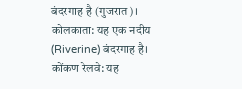बंदरगाह है (गुजरात)।
कोलकाता: यह एक नदीय (Riverine) बंदरगाह है।
कोंकण रेलवे: यह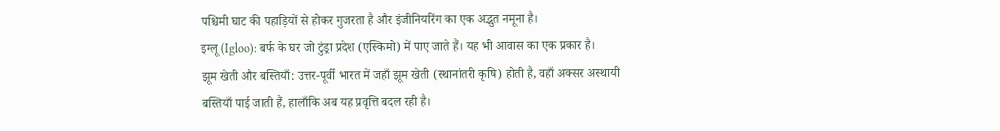पश्चिमी घाट की पहाड़ियों से होकर गुजरता है और इंजीनियरिंग का एक अद्भुत नमूना है।
इग्लू (Igloo): बर्फ के घर जो टुंड्रा प्रदेश (एस्किमो) में पाए जाते हैं। यह भी आवास का एक प्रकार है।
झूम खेती और बस्तियाँ: उत्तर-पूर्वी भारत में जहाँ झूम खेती (स्थानांतरी कृषि) होती है, वहाँ अक्सर अस्थायी बस्तियाँ पाई जाती हैं, हालाँकि अब यह प्रवृत्ति बदल रही है।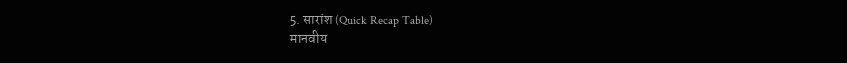5. सारांश (Quick Recap Table)
मानवीय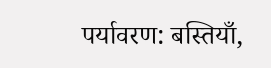पर्यावरण: बस्तियाँ,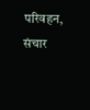परिवहन, संचार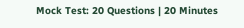Mock Test: 20 Questions | 20 Minutes